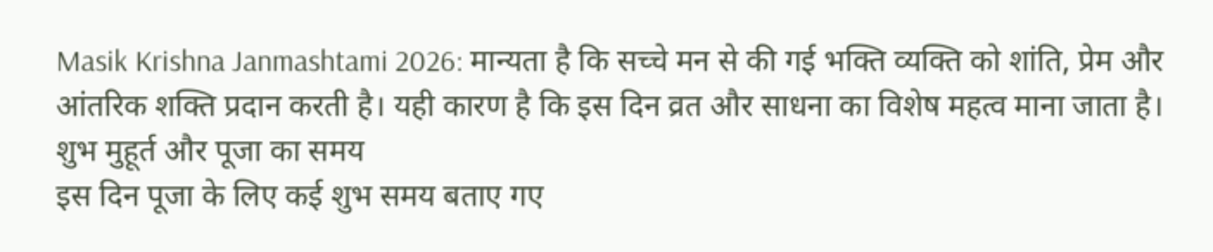Masik Krishna Janmashtami 2026: मान्यता है कि सच्चे मन से की गई भक्ति व्यक्ति को शांति, प्रेम और आंतरिक शक्ति प्रदान करती है। यही कारण है कि इस दिन व्रत और साधना का विशेष महत्व माना जाता है।
शुभ मुहूर्त और पूजा का समय
इस दिन पूजा के लिए कई शुभ समय बताए गए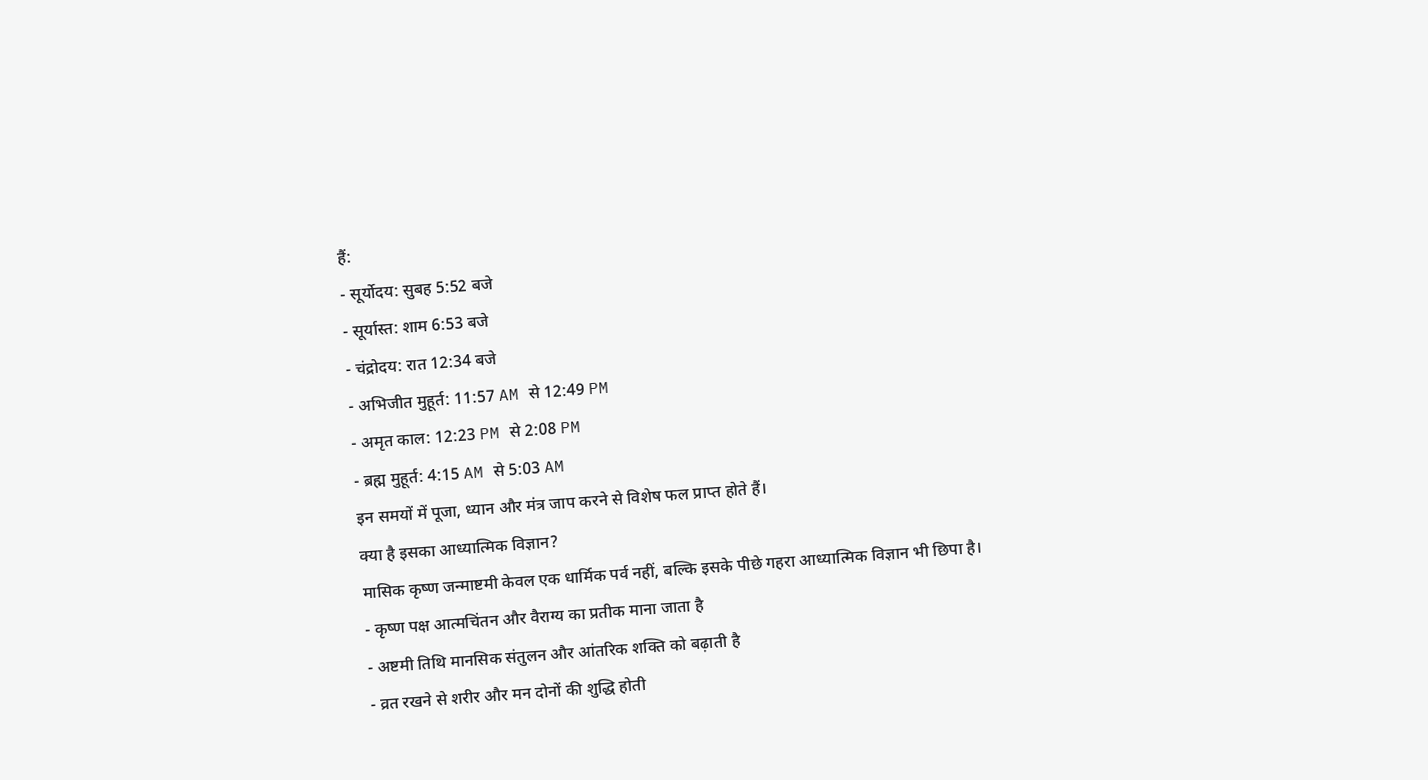हैं:
- सूर्योदय: सुबह 5:52 बजे
- सूर्यास्त: शाम 6:53 बजे
- चंद्रोदय: रात 12:34 बजे
- अभिजीत मुहूर्त: 11:57 AM से 12:49 PM
- अमृत काल: 12:23 PM से 2:08 PM
- ब्रह्म मुहूर्त: 4:15 AM से 5:03 AM
इन समयों में पूजा, ध्यान और मंत्र जाप करने से विशेष फल प्राप्त होते हैं।
क्या है इसका आध्यात्मिक विज्ञान?
मासिक कृष्ण जन्माष्टमी केवल एक धार्मिक पर्व नहीं, बल्कि इसके पीछे गहरा आध्यात्मिक विज्ञान भी छिपा है।
- कृष्ण पक्ष आत्मचिंतन और वैराग्य का प्रतीक माना जाता है
- अष्टमी तिथि मानसिक संतुलन और आंतरिक शक्ति को बढ़ाती है
- व्रत रखने से शरीर और मन दोनों की शुद्धि होती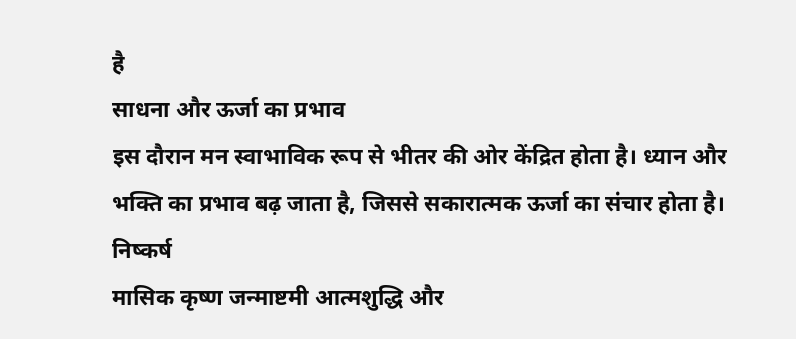है
साधना और ऊर्जा का प्रभाव
इस दौरान मन स्वाभाविक रूप से भीतर की ओर केंद्रित होता है। ध्यान और भक्ति का प्रभाव बढ़ जाता है, जिससे सकारात्मक ऊर्जा का संचार होता है।
निष्कर्ष
मासिक कृष्ण जन्माष्टमी आत्मशुद्धि और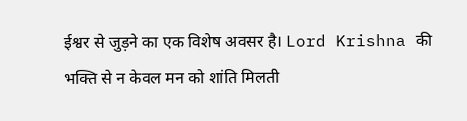ईश्वर से जुड़ने का एक विशेष अवसर है। Lord Krishna की भक्ति से न केवल मन को शांति मिलती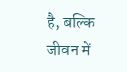है, बल्कि जीवन में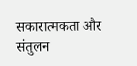सकारात्मकता और संतुलन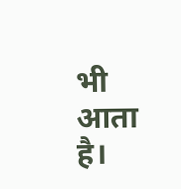भी आता है।